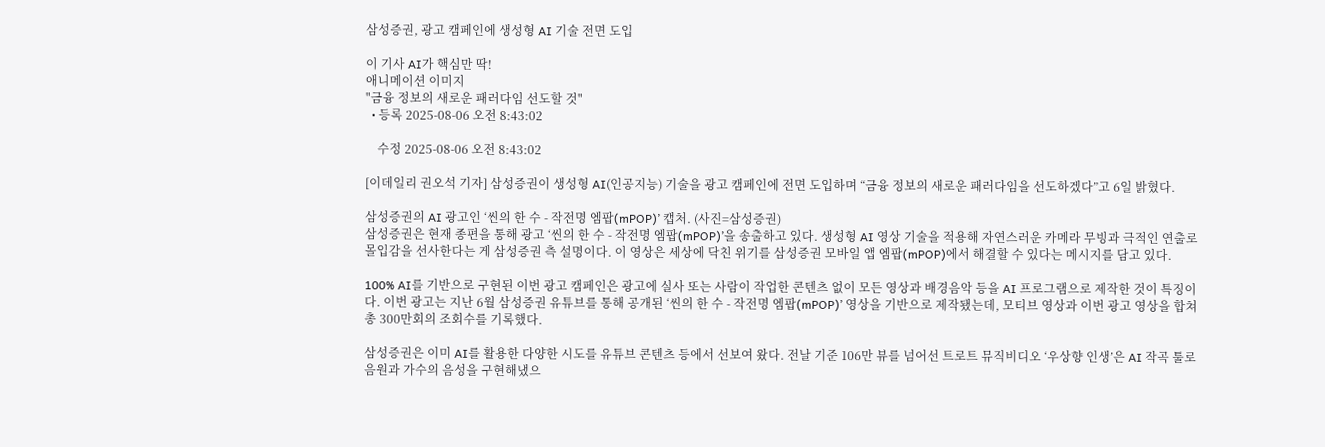삼성증권, 광고 캠페인에 생성형 AI 기술 전면 도입

이 기사 AI가 핵심만 딱!
애니메이션 이미지
"금융 정보의 새로운 패러다임 선도할 것"
  • 등록 2025-08-06 오전 8:43:02

    수정 2025-08-06 오전 8:43:02

[이데일리 권오석 기자] 삼성증권이 생성형 AI(인공지능) 기술을 광고 캠페인에 전면 도입하며 “금융 정보의 새로운 패러다임을 선도하겠다”고 6일 밝혔다.

삼성증권의 AI 광고인 ‘씬의 한 수 - 작전명 엠팝(mPOP)’ 캡처. (사진=삼성증권)
삼성증권은 현재 종편을 통해 광고 ‘씬의 한 수 - 작전명 엠팝(mPOP)’을 송출하고 있다. 생성형 AI 영상 기술을 적용해 자연스러운 카메라 무빙과 극적인 연출로 몰입감을 선사한다는 게 삼성증권 측 설명이다. 이 영상은 세상에 닥친 위기를 삼성증권 모바일 앱 엠팝(mPOP)에서 해결할 수 있다는 메시지를 담고 있다.

100% AI를 기반으로 구현된 이번 광고 캠페인은 광고에 실사 또는 사람이 작업한 콘텐츠 없이 모든 영상과 배경음악 등을 AI 프로그램으로 제작한 것이 특징이다. 이번 광고는 지난 6월 삼성증권 유튜브를 통해 공개된 ‘씬의 한 수 - 작전명 엠팝(mPOP)’ 영상을 기반으로 제작됐는데, 모티브 영상과 이번 광고 영상을 합쳐 총 300만회의 조회수를 기록했다.

삼성증권은 이미 AI를 활용한 다양한 시도를 유튜브 콘텐츠 등에서 선보여 왔다. 전날 기준 106만 뷰를 넘어선 트로트 뮤직비디오 ‘우상향 인생’은 AI 작곡 툴로 음원과 가수의 음성을 구현해냈으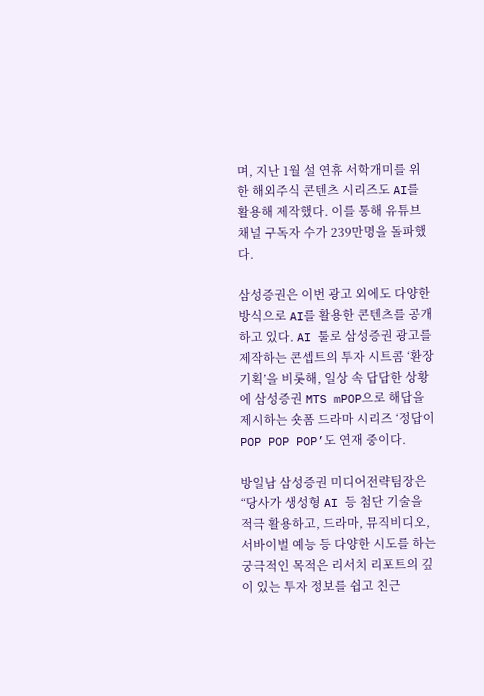며, 지난 1월 설 연휴 서학개미를 위한 해외주식 콘텐츠 시리즈도 AI를 활용해 제작했다. 이를 통해 유튜브 채널 구독자 수가 239만명을 돌파했다.

삼성증권은 이번 광고 외에도 다양한 방식으로 AI를 활용한 콘텐츠를 공개하고 있다. AI 툴로 삼성증권 광고를 제작하는 콘셉트의 투자 시트콤 ‘환장기획’을 비롯해, 일상 속 답답한 상황에 삼성증권 MTS mPOP으로 해답을 제시하는 숏폼 드라마 시리즈 ‘정답이 POP POP POP’도 연재 중이다.

방일남 삼성증권 미디어전략팀장은 “당사가 생성형 AI 등 첨단 기술을 적극 활용하고, 드라마, 뮤직비디오, 서바이벌 예능 등 다양한 시도를 하는 궁극적인 목적은 리서치 리포트의 깊이 있는 투자 정보를 쉽고 친근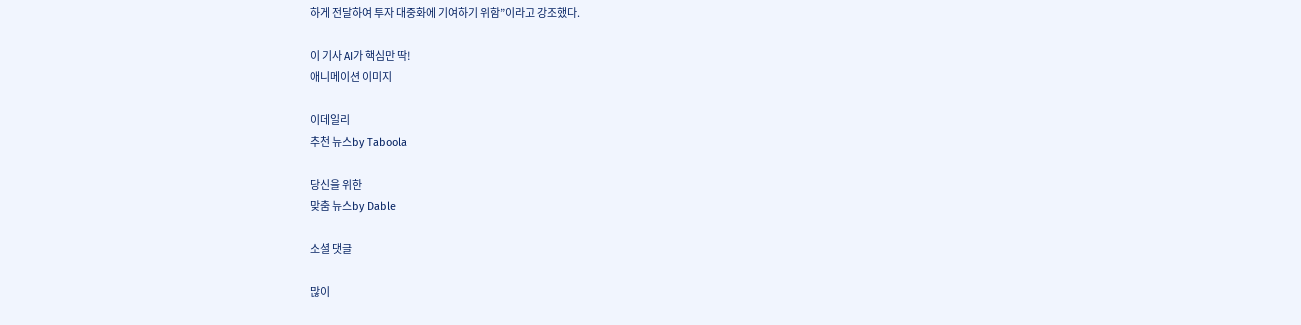하게 전달하여 투자 대중화에 기여하기 위함”이라고 강조했다.

이 기사 AI가 핵심만 딱!
애니메이션 이미지

이데일리
추천 뉴스by Taboola

당신을 위한
맞춤 뉴스by Dable

소셜 댓글

많이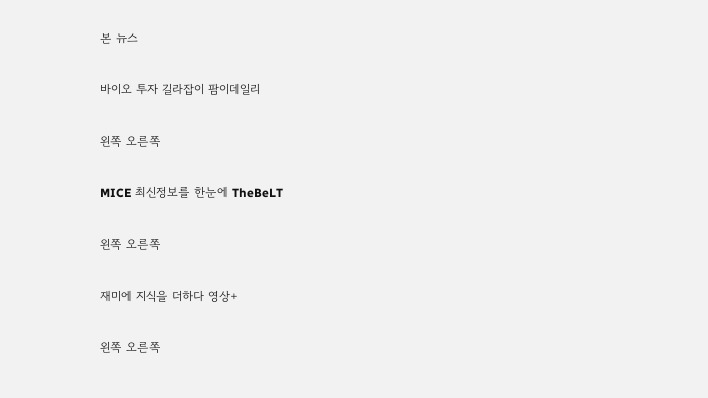본 뉴스

바이오 투자 길라잡이 팜이데일리

왼쪽 오른쪽

MICE 최신정보를 한눈에 TheBeLT

왼쪽 오른쪽

재미에 지식을 더하다 영상+

왼쪽 오른쪽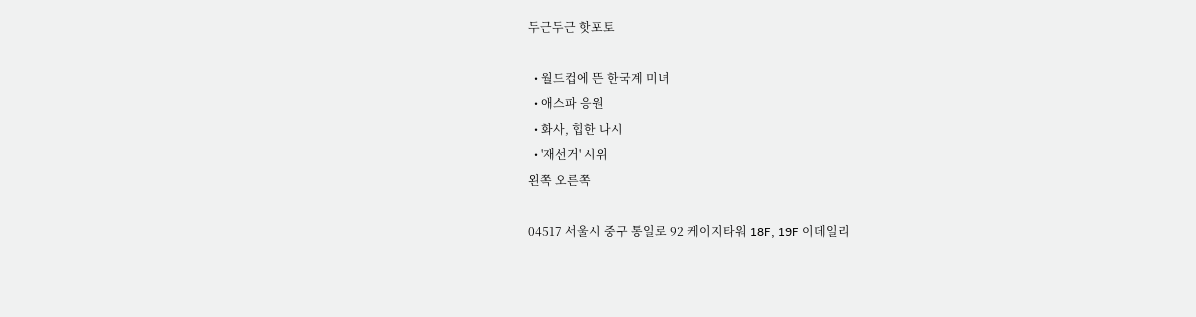두근두근 핫포토

  • 월드컵에 뜬 한국계 미녀
  • 애스파 응원
  • 화사, 힙한 나시
  • '재선거' 시위
왼쪽 오른쪽

04517 서울시 중구 통일로 92 케이지타워 18F, 19F 이데일리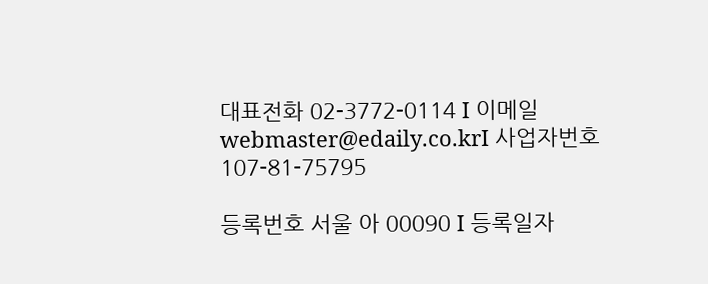대표전화 02-3772-0114 I 이메일 webmaster@edaily.co.krI 사업자번호 107-81-75795

등록번호 서울 아 00090 I 등록일자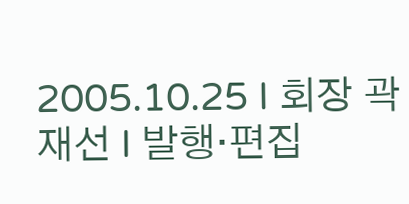2005.10.25 I 회장 곽재선 I 발행·편집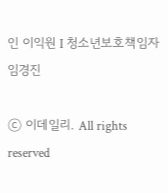인 이익원 I 청소년보호책임자 임경진

ⓒ 이데일리. All rights reserved